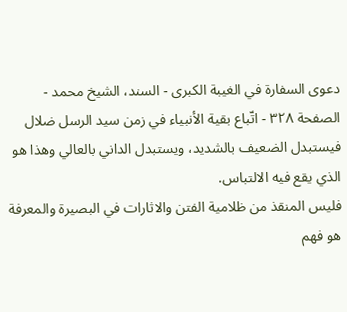دعوى السفارة في الغيبة الكبرى - السند، الشيخ محمد - الصفحة ٣٢٨ - اتّباع بقية الأنبياء في زمن سيد الرسل ضلال
فيستبدل الضعيف بالشديد، ويستبدل الداني بالعالي وهذا هو الذي يقع فيه الالتباس.
فليس المنقذ من ظلامية الفتن والاثارات في البصيرة والمعرفة هو فهم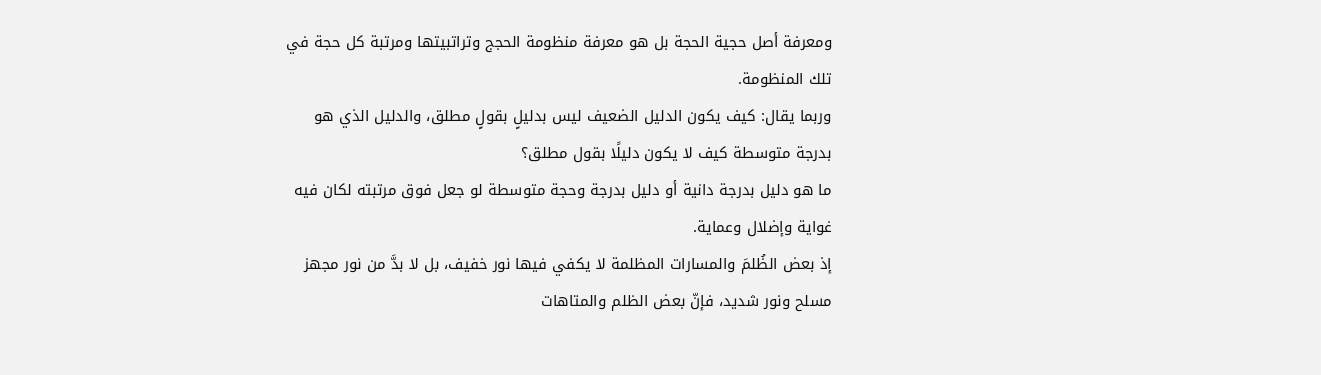ومعرفة أصل حجية الحجة بل هو معرفة منظومة الحجج وتراتبيتها ومرتبة كل حجة في تلك المنظومة.
وربما يقال: كيف يكون الدليل الضعيف ليس بدليلٍ بقولٍ مطلق، والدليل الذي هو بدرجة متوسطة كيف لا يكون دليلًا بقول مطلق؟
ما هو دليل بدرجة دانية أو دليل بدرجة وحجة متوسطة لو جعل فوق مرتبته لكان فيه غواية وإضلال وعماية.
إذ بعض الظُلمَ والمسارات المظلمة لا يكفي فيها نور خفيف، بل لا بدَّ من نور مجهز مسلح ونور شديد، فإنّ بعض الظلم والمتاهات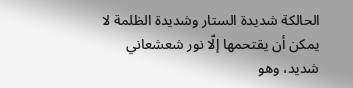الحالكة شديدة الستار وشديدة الظلمة لا يمكن أن يقتحمها إلّا نور شعشعاني شديد، وهو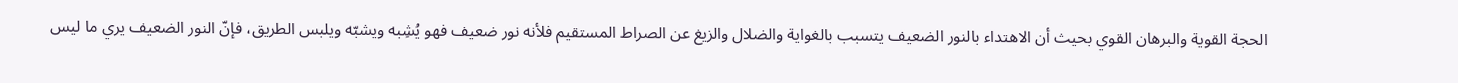الحجة القوية والبرهان القوي بحيث أن الاهتداء بالنور الضعيف يتسبب بالغواية والضلال والزيغ عن الصراط المستقيم فلأنه نور ضعيف فهو يُشِبه ويشبّه ويلبس الطريق، فإنّ النور الضعيف يري ما ليس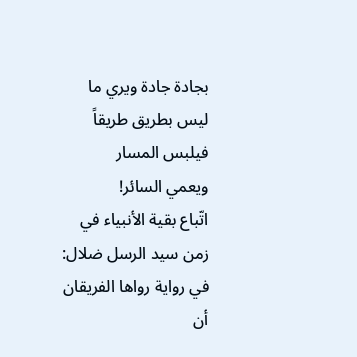بجادة جادة ويري ما ليس بطريق طريقاً فيلبس المسار
ويعمي السائر!
اتّباع بقية الأنبياء في زمن سيد الرسل ضلال:
في رواية رواها الفريقان أن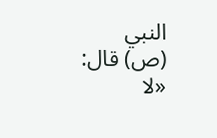النبي (ص) قال: «لا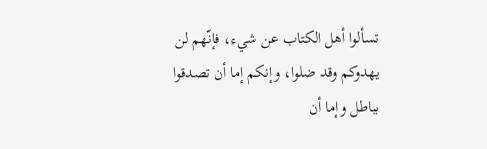تسألوا أهل الكتاب عن شيء، فإنّهم لن يهدوكم وقد ضلوا، وإنكم إما أن تصدقوا بباطل وإما أن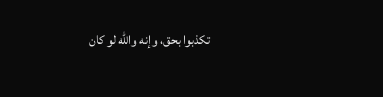تكذبوا بحق، وإنه والله لو كان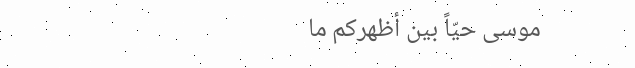موسى حيّاً بين أظهركم ما